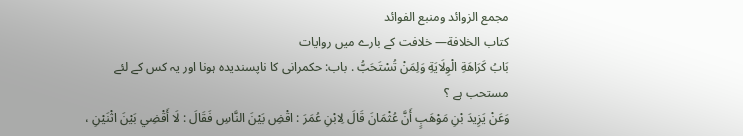مجمع الزوائد ومنبع الفوائد
كتاب الخلافة— خلافت کے بارے میں روایات
بَابُ كَرَاهَةِ الْوِلَايَةِ وَلِمَنْ تُسْتَحَبُّ . باب: حکمرانی کا ناپسندیدہ ہونا اور یہ کس کے لئے مستحب ہے ؟
وَعَنْ يَزِيدَ بْنِ مَوْهَبٍ أَنَّ عُثْمَانَ قَالَ لِابْنِ عُمَرَ : اقْضِ بَيْنَ النَّاسِ فَقَالَ : لَا أَقْضِي بَيْنَ اثْنَيْنِ ،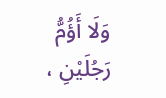وَلَا أَؤُمُّ رَجُلَيْنِ ،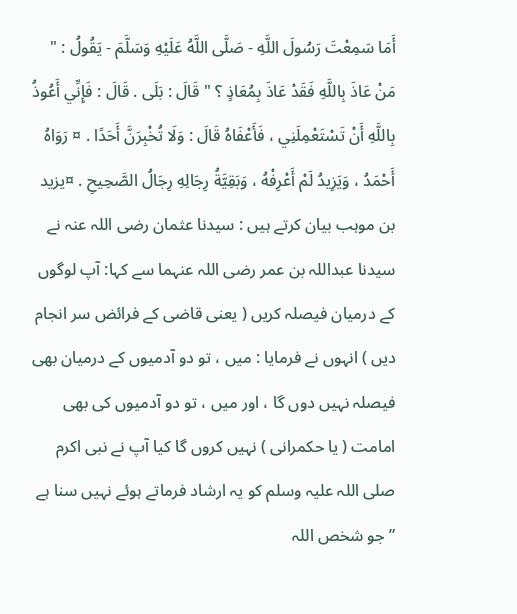أَمَا سَمِعْتَ رَسُولَ اللَّهِ - صَلَّى اللَّهُ عَلَيْهِ وَسَلَّمَ - يَقُولُ : " مَنْ عَاذَ بِاللَّهِ فَقَدْ عَاذَ بِمُعَاذٍ ؟ " قَالَ : بَلَى . قَالَ : فَإِنِّي أَعُوذُ بِاللَّهِ أَنْ تَسْتَعْمِلَنِي ، فَأَعْفَاهُ قَالَ : وَلَا تُخْبِرَنَّ أَحَدًا . ¤ رَوَاهُ أَحْمَدُ ، وَيَزِيدُ لَمْ أَعْرِفْهُ ، وَبَقِيَّةُ رِجَالِهِ رِجَالُ الصَّحِيحِ . ¤یزید بن موہب بیان کرتے ہیں : سیدنا عثمان رضی اللہ عنہ نے سیدنا عبداللہ بن عمر رضی اللہ عنہما سے کہا: آپ لوگوں کے درمیان فیصلہ کریں ( یعنی قاضی کے فرائض سر انجام دیں ) انہوں نے فرمایا : میں ، تو دو آدمیوں کے درمیان بھی فیصلہ نہیں دوں گا ، اور میں ، تو دو آدمیوں کی بھی امامت ( یا حکمرانی ) نہیں کروں گا کیا آپ نے نبی اکرم صلی اللہ علیہ وسلم کو یہ ارشاد فرماتے ہوئے نہیں سنا ہے ” جو شخص اللہ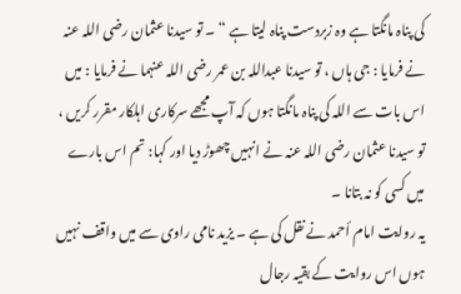کی پناہ مانگتا ہے وہ زبردست پناہ لیتا ہے “ ۔ تو سیدنا عثمان رضی اللہ عنہ نے فرمایا : جی ہاں ، تو سیدنا عبداللہ بن عمر رضی اللہ عنہما نے فرمایا : میں اس بات سے اللہ کی پناہ مانگتا ہوں کہ آپ مجھے سرکاری اہلکار مقرر کریں ، تو سیدنا عثمان رضی اللہ عنہ نے انہیں چھوڑ دیا اور کہا: تم اس بارے میں کسی کو نہ بتانا ۔
یہ روایت امام أحمد نے نقل کی ہے ۔ یزید نامی راوی سے میں واقف نہیں ہوں اس روایت کے بقیہ رجال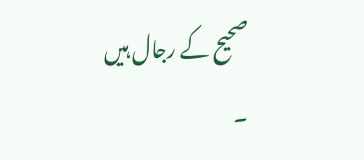صحیح کے رجال ہیں ۔